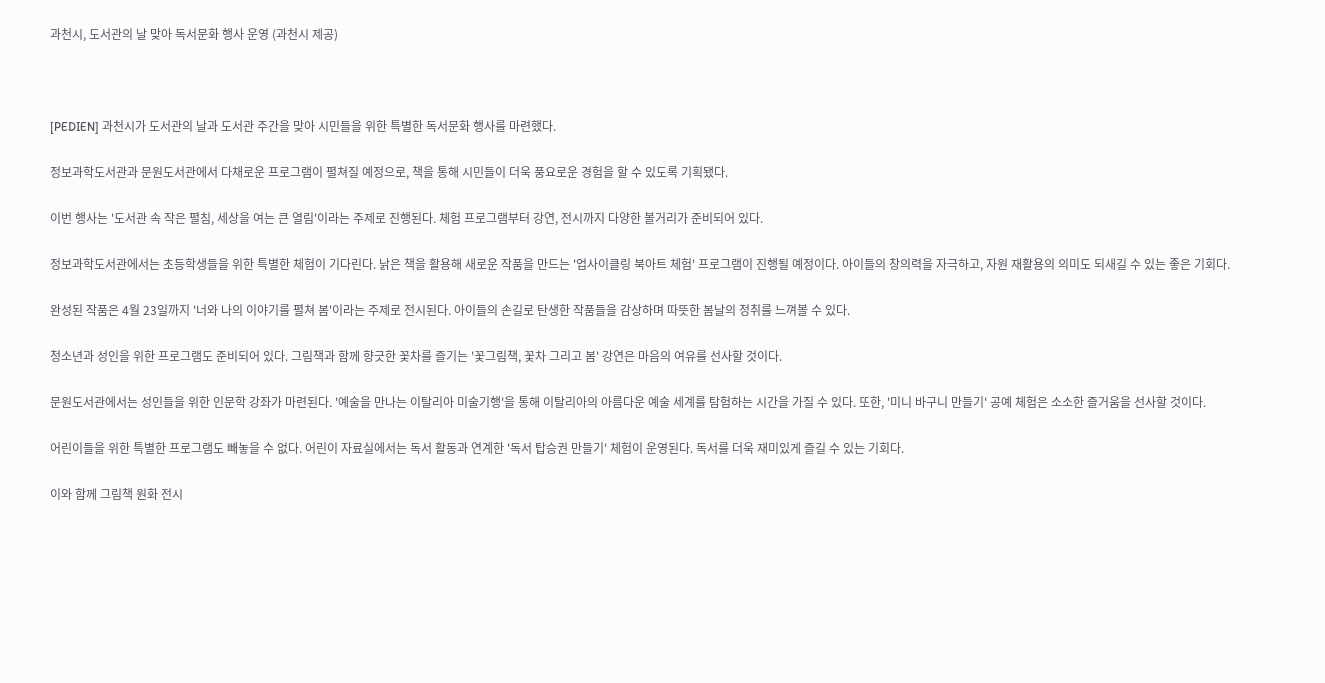과천시, 도서관의 날 맞아 독서문화 행사 운영 (과천시 제공)



[PEDIEN] 과천시가 도서관의 날과 도서관 주간을 맞아 시민들을 위한 특별한 독서문화 행사를 마련했다.

정보과학도서관과 문원도서관에서 다채로운 프로그램이 펼쳐질 예정으로, 책을 통해 시민들이 더욱 풍요로운 경험을 할 수 있도록 기획됐다.

이번 행사는 '도서관 속 작은 펼침, 세상을 여는 큰 열림'이라는 주제로 진행된다. 체험 프로그램부터 강연, 전시까지 다양한 볼거리가 준비되어 있다.

정보과학도서관에서는 초등학생들을 위한 특별한 체험이 기다린다. 낡은 책을 활용해 새로운 작품을 만드는 '업사이클링 북아트 체험' 프로그램이 진행될 예정이다. 아이들의 창의력을 자극하고, 자원 재활용의 의미도 되새길 수 있는 좋은 기회다.

완성된 작품은 4월 23일까지 '너와 나의 이야기를 펼쳐 봄'이라는 주제로 전시된다. 아이들의 손길로 탄생한 작품들을 감상하며 따뜻한 봄날의 정취를 느껴볼 수 있다.

청소년과 성인을 위한 프로그램도 준비되어 있다. 그림책과 함께 향긋한 꽃차를 즐기는 '꽃그림책, 꽃차 그리고 봄' 강연은 마음의 여유를 선사할 것이다.

문원도서관에서는 성인들을 위한 인문학 강좌가 마련된다. '예술을 만나는 이탈리아 미술기행'을 통해 이탈리아의 아름다운 예술 세계를 탐험하는 시간을 가질 수 있다. 또한, '미니 바구니 만들기' 공예 체험은 소소한 즐거움을 선사할 것이다.

어린이들을 위한 특별한 프로그램도 빼놓을 수 없다. 어린이 자료실에서는 독서 활동과 연계한 '독서 탑승권 만들기' 체험이 운영된다. 독서를 더욱 재미있게 즐길 수 있는 기회다.

이와 함께 그림책 원화 전시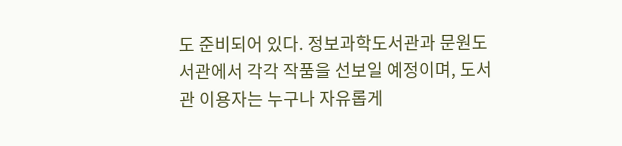도 준비되어 있다. 정보과학도서관과 문원도서관에서 각각 작품을 선보일 예정이며, 도서관 이용자는 누구나 자유롭게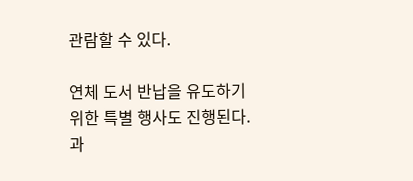관람할 수 있다.

연체 도서 반납을 유도하기 위한 특별 행사도 진행된다. 과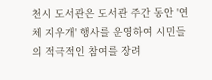천시 도서관은 도서관 주간 동안 '연체 지우개' 행사를 운영하여 시민들의 적극적인 참여를 장려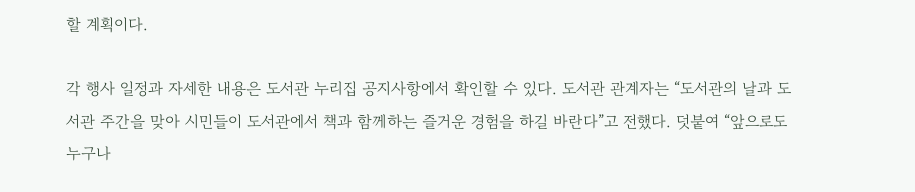할 계획이다.

각 행사 일정과 자세한 내용은 도서관 누리집 공지사항에서 확인할 수 있다. 도서관 관계자는 “도서관의 날과 도서관 주간을 맞아 시민들이 도서관에서 책과 함께하는 즐거운 경험을 하길 바란다”고 전했다. 덧붙여 “앞으로도 누구나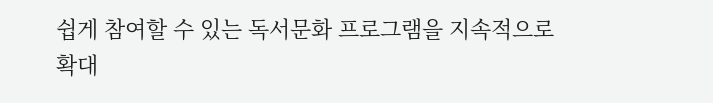쉽게 참여할 수 있는 독서문화 프로그램을 지속적으로 확대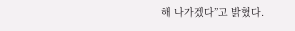해 나가겠다”고 밝혔다.